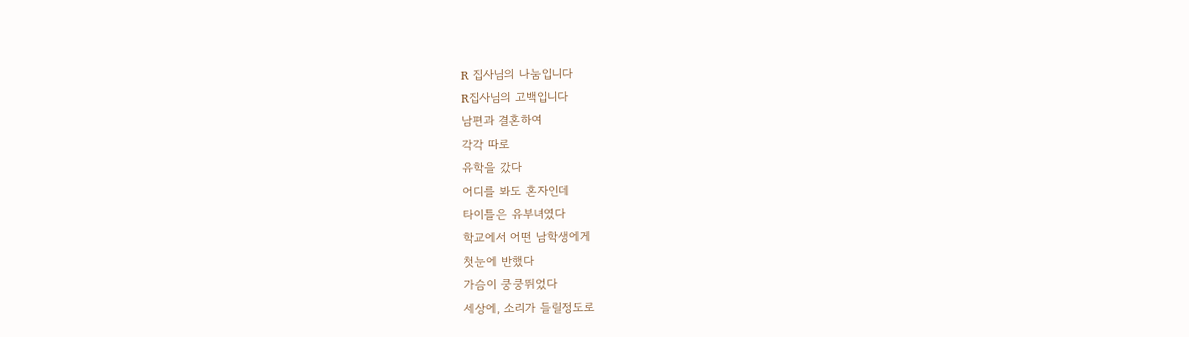R 집사님의 나눔입니다
R집사님의 고백입니다
남편과 결혼하여
각각 따로
유학을 갔다
어디를 봐도 혼자인데
타이틀은 유부녀였다
학교에서 어떤 남학생에게
첫눈에 반했다
가슴이 쿵쿵뛰었다
세상에, 소리가 들릴정도로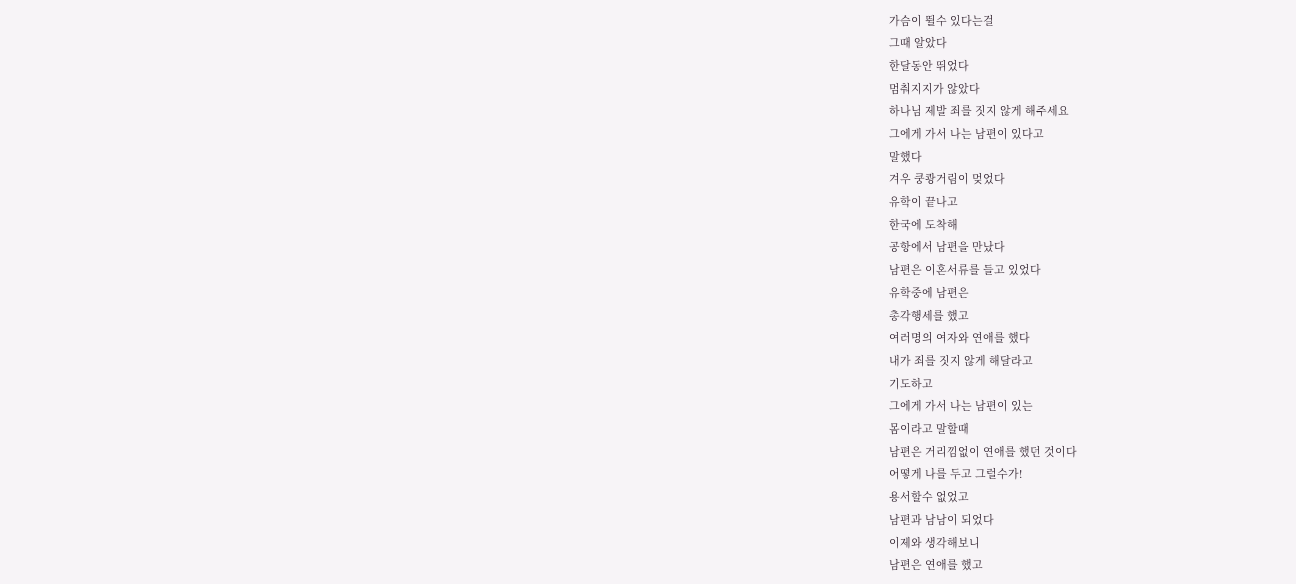가슴이 뛸수 있다는걸
그때 알았다
한달동안 뛰었다
멈춰지지가 않았다
하나님 제발 죄를 짓지 않게 해주세요
그에게 가서 나는 남편이 있다고
말했다
겨우 쿵쾅거림이 멎었다
유학이 끝나고
한국에 도착해
공항에서 남편을 만났다
남편은 이혼서류를 들고 있었다
유학중에 남편은
총각행세를 했고
여러명의 여자와 연애를 했다
내가 죄를 짓지 않게 해달라고
기도하고
그에게 가서 나는 남편이 있는
몸이라고 말할때
남편은 거리낌없이 연애를 했던 것이다
어떻게 나를 두고 그럴수가!
용서할수 없었고
남편과 남남이 되었다
이제와 생각해보니
남편은 연애를 했고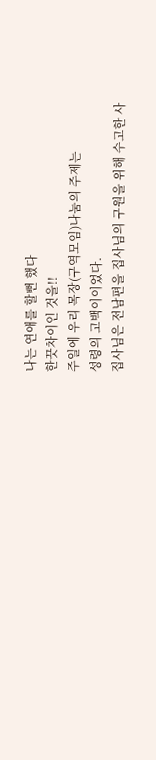나는 연애를 할뻔 했다
한끗차이인 것을!!
주일에 우리 목장(구역모임)나눔의 주제는
성령의 고백이이었다.
집사님은 전남편을 집사님의 구원을 위해 수고한 사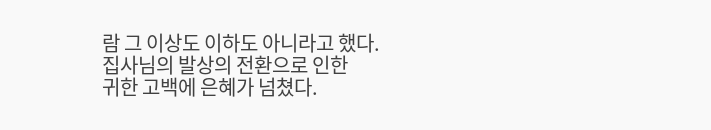람 그 이상도 이하도 아니라고 했다.
집사님의 발상의 전환으로 인한
귀한 고백에 은혜가 넘쳤다.